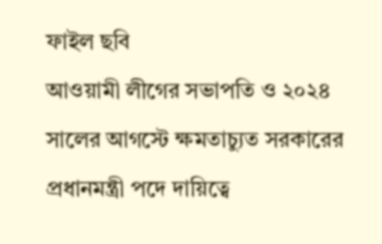ফাইল ছবি
আওয়ামী লীগের সভাপতি ও ২০২৪ সালের আগস্টে ক্ষমতাচ্যুত সরকারের প্রধানমন্ত্রী পদে দায়িত্বে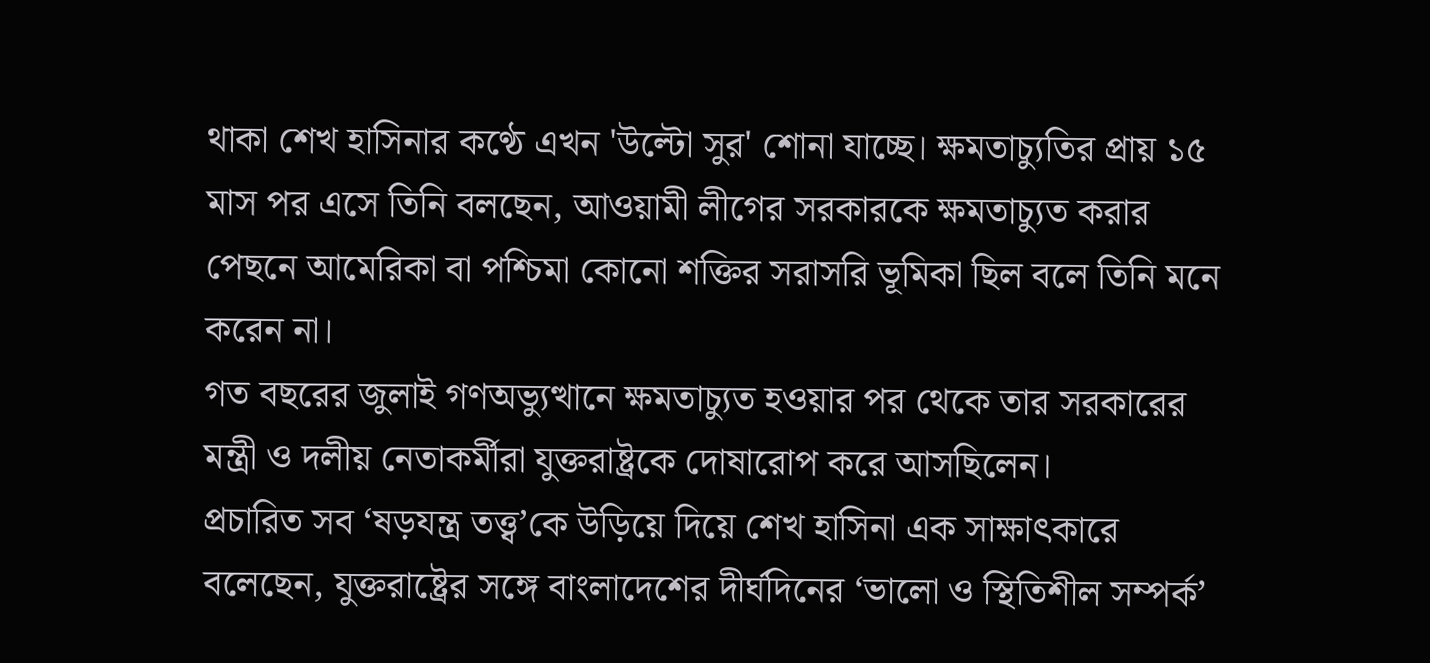থাকা শেখ হাসিনার কণ্ঠে এখন 'উল্টো সুর' শোনা যাচ্ছে। ক্ষমতাচ্যুতির প্রায় ১৫ মাস পর এসে তিনি বলছেন, আওয়ামী লীগের সরকারকে ক্ষমতাচ্যুত করার পেছনে আমেরিকা বা পশ্চিমা কোনো শক্তির সরাসরি ভূমিকা ছিল বলে তিনি মনে করেন না।
গত বছরের জুলাই গণঅভ্যুত্থানে ক্ষমতাচ্যুত হওয়ার পর থেকে তার সরকারের মন্ত্রী ও দলীয় নেতাকর্মীরা যুক্তরাষ্ট্রকে দোষারোপ করে আসছিলেন।
প্রচারিত সব ‘ষড়যন্ত্র তত্ত্ব’কে উড়িয়ে দিয়ে শেখ হাসিনা এক সাক্ষাৎকারে বলেছেন, যুক্তরাষ্ট্রের সঙ্গে বাংলাদেশের দীর্ঘদিনের ‘ভালো ও স্থিতিশীল সম্পর্ক’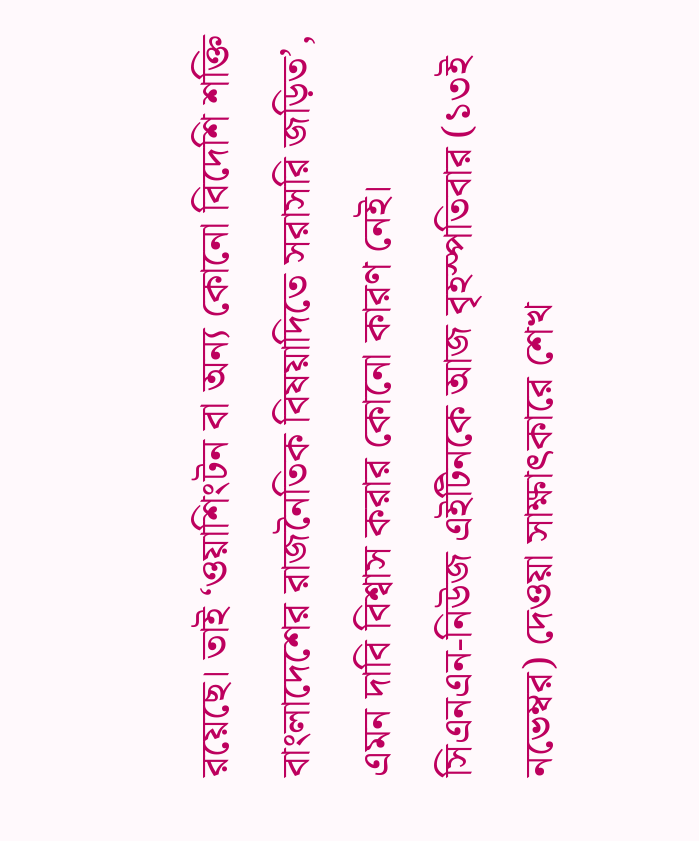রয়েছে। তাই ‘ওয়াশিংটন বা অন্য কোনো বিদেশি শক্তি বাংলাদেশের রাজনৈতিক বিষয়াদিতে সরাসরি জড়িত’, এমন দাবি বিশ্বাস করার কোনো কারণ নেই।
সিএনএন-নিউজ এইটিনকে আজ বৃহস্পতিবার (১৩ই নভেম্বর) দেওয়া সাক্ষাৎকারে শেখ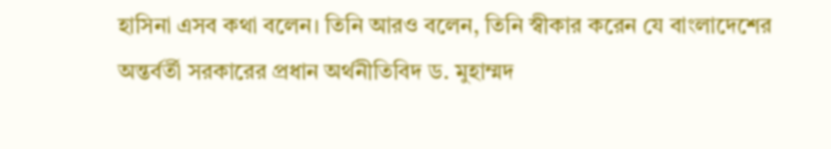হাসিনা এসব কথা বলেন। তিনি আরও বলেন, তিনি স্বীকার করেন যে বাংলাদেশের অন্তর্বর্তী সরকারের প্রধান অর্থনীতিবিদ ড. মুহাম্মদ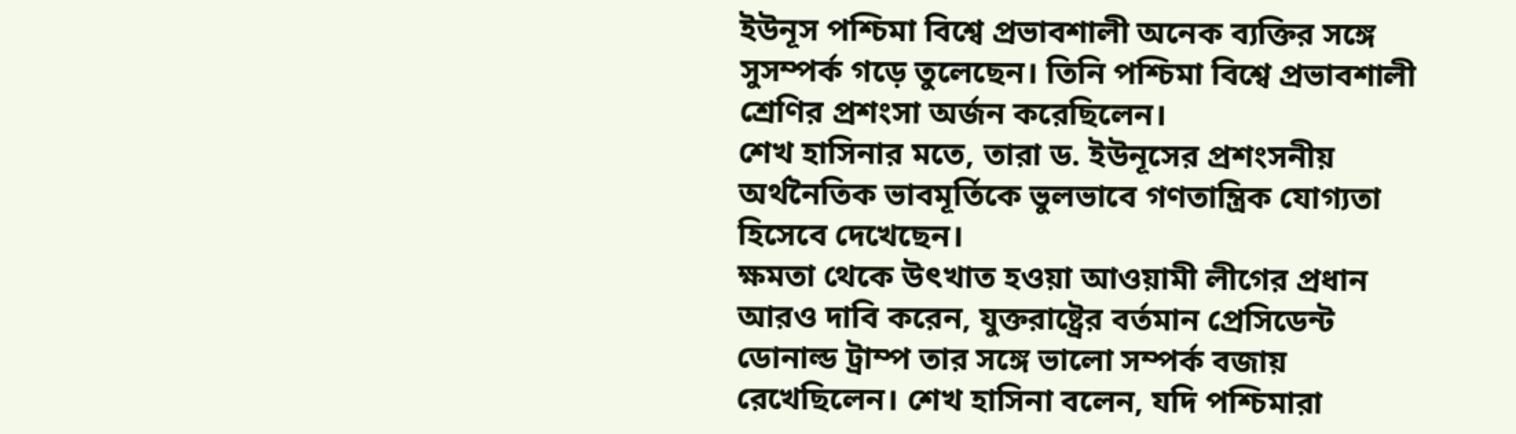ইউনূস পশ্চিমা বিশ্বে প্রভাবশালী অনেক ব্যক্তির সঙ্গে সুসম্পর্ক গড়ে তুলেছেন। তিনি পশ্চিমা বিশ্বে প্রভাবশালী শ্রেণির প্রশংসা অর্জন করেছিলেন।
শেখ হাসিনার মতে, তারা ড. ইউনূসের প্রশংসনীয় অর্থনৈতিক ভাবমূর্তিকে ভুলভাবে গণতান্ত্রিক যোগ্যতা হিসেবে দেখেছেন।
ক্ষমতা থেকে উৎখাত হওয়া আওয়ামী লীগের প্রধান আরও দাবি করেন, যুক্তরাষ্ট্রের বর্তমান প্রেসিডেন্ট ডোনাল্ড ট্রাম্প তার সঙ্গে ভালো সম্পর্ক বজায় রেখেছিলেন। শেখ হাসিনা বলেন, যদি পশ্চিমারা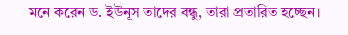মনে করেন ড. ইউনূস তাদের বন্ধু, তারা প্রতারিত হচ্ছেন।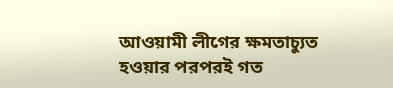আওয়ামী লীগের ক্ষমতাচ্যুত হওয়ার পরপরই গত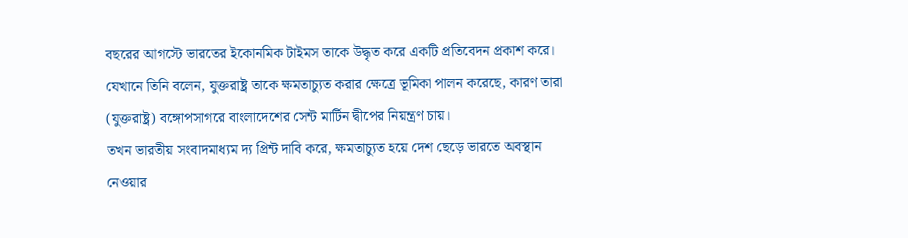বছরের আগস্টে ভারতের ইকোনমিক টাইমস তাকে উদ্ধৃত করে একটি প্রতিবেদন প্রকাশ করে। যেখানে তিনি বলেন, যুক্তরাষ্ট্র তাকে ক্ষমতাচ্যুত করার ক্ষেত্রে ভূমিকা পালন করেছে, কারণ তারা (যুক্তরাষ্ট্র) বঙ্গোপসাগরে বাংলাদেশের সেন্ট মার্টিন দ্বীপের নিয়ন্ত্রণ চায়।
তখন ভারতীয় সংবাদমাধ্যম দ্য প্রিন্ট দাবি করে, ক্ষমতাচ্যুত হয়ে দেশ ছেড়ে ভারতে অবস্থান নেওয়ার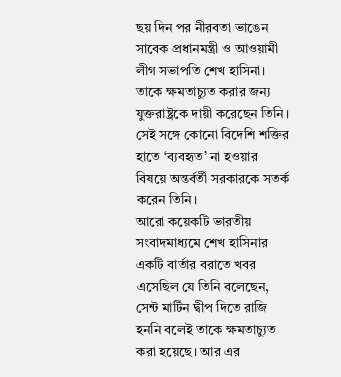ছয় দিন পর নীরবতা ভাঙেন সাবেক প্রধানমন্ত্রী ও আওয়ামী লীগ সভাপতি শেখ হাসিনা। তাকে ক্ষমতাচ্যুত করার জন্য যুক্তরাষ্ট্রকে দায়ী করেছেন তিনি। সেই সঙ্গে কোনো বিদেশি শক্তির হাতে ‘ব্যবহৃত’ না হওয়ার বিষয়ে অন্তর্বর্তী সরকারকে সতর্ক করেন তিনি।
আরো কয়েকটি ভারতীয় সংবাদমাধ্যমে শেখ হাসিনার একটি বার্তার বরাতে খবর এসেছিল যে তিনি বলেছেন, সেন্ট মার্টিন দ্বীপ দিতে রাজি হননি বলেই তাকে ক্ষমতাচ্যুত করা হয়েছে। আর এর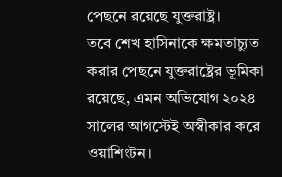পেছনে রয়েছে যুক্তরাষ্ট্র।
তবে শেখ হাসিনাকে ক্ষমতাচ্যুত করার পেছনে যুক্তরাষ্ট্রের ভূমিকা রয়েছে, এমন অভিযোগ ২০২৪ সালের আগস্টেই অস্বীকার করে ওয়াশিংটন।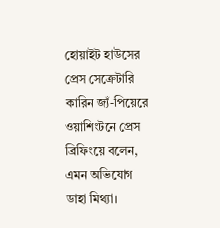হোয়াইট হাউসের প্রেস সেক্রেটারি কারিন জ্যঁ-পিয়েরে ওয়াশিংটনে প্রেস ব্রিফিংয়ে বলেন, এমন অভিযোগ ডাহা মিথ্যা।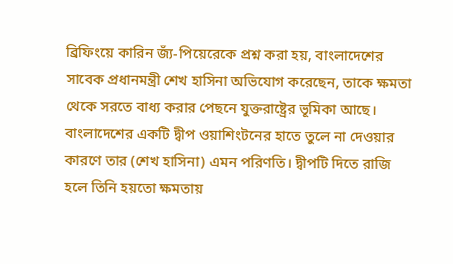ব্রিফিংয়ে কারিন জ্যঁ-পিয়েরেকে প্রশ্ন করা হয়, বাংলাদেশের সাবেক প্রধানমন্ত্রী শেখ হাসিনা অভিযোগ করেছেন, তাকে ক্ষমতা থেকে সরতে বাধ্য করার পেছনে যুক্তরাষ্ট্রের ভূমিকা আছে। বাংলাদেশের একটি দ্বীপ ওয়াশিংটনের হাতে তুলে না দেওয়ার কারণে তার (শেখ হাসিনা) এমন পরিণতি। দ্বীপটি দিতে রাজি হলে তিনি হয়তো ক্ষমতায়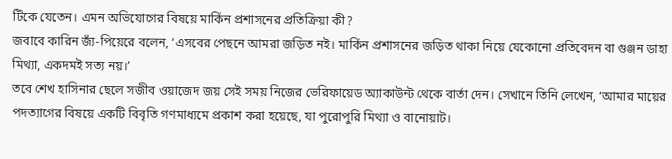টিকে যেতেন। এমন অভিযোগের বিষয়ে মার্কিন প্রশাসনের প্রতিক্রিয়া কী?
জবাবে কারিন জ্যঁ-পিয়েরে বলেন, ‘এসবের পেছনে আমরা জড়িত নই। মার্কিন প্রশাসনের জড়িত থাকা নিয়ে যেকোনো প্রতিবেদন বা গুঞ্জন ডাহা মিথ্যা, একদমই সত্য নয়।’
তবে শেখ হাসিনার ছেলে সজীব ওয়াজেদ জয় সেই সময় নিজের ভেরিফায়েড অ্যাকাউন্ট থেকে বার্তা দেন। সেখানে তিনি লেখেন, ‘আমার মায়ের পদত্যাগের বিষয়ে একটি বিবৃতি গণমাধ্যমে প্রকাশ করা হয়েছে, যা পুরোপুরি মিথ্যা ও বানোয়াট।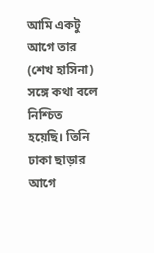আমি একটু আগে তার (শেখ হাসিনা) সঙ্গে কথা বলে নিশ্চিত হয়েছি। তিনি ঢাকা ছাড়ার আগে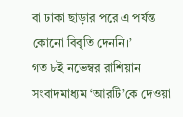বা ঢাকা ছাড়ার পরে এ পর্যন্ত কোনো বিবৃতি দেননি।’
গত ৮ই নভেম্বর রাশিয়ান সংবাদমাধ্যম ‘আরটি’কে দেওয়া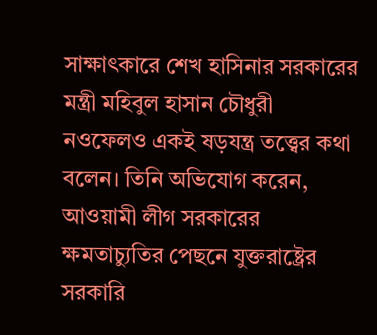সাক্ষাৎকারে শেখ হাসিনার সরকারের মন্ত্রী মহিবুল হাসান চৌধুরী নওফেলও একই ষড়যন্ত্র তত্ত্বের কথা বলেন। তিনি অভিযোগ করেন, আওয়ামী লীগ সরকারের ক্ষমতাচ্যুতির পেছনে যুক্তরাষ্ট্রের সরকারি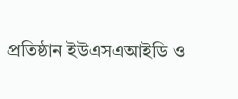প্রতিষ্ঠান ইউএসএআইডি ও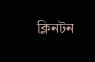ক্লিনটন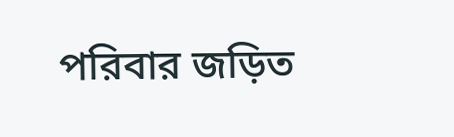পরিবার জড়িত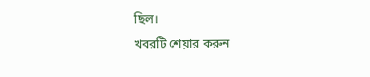ছিল।
খবরটি শেয়ার করুন